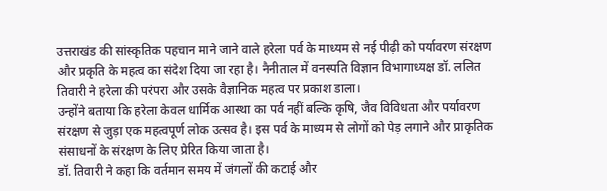उत्तराखंड की सांस्कृतिक पहचान माने जाने वाले हरेला पर्व के माध्यम से नई पीढ़ी को पर्यावरण संरक्षण और प्रकृति के महत्व का संदेश दिया जा रहा है। नैनीताल में वनस्पति विज्ञान विभागाध्यक्ष डॉ. ललित तिवारी ने हरेला की परंपरा और उसके वैज्ञानिक महत्व पर प्रकाश डाला।
उन्होंने बताया कि हरेला केवल धार्मिक आस्था का पर्व नहीं बल्कि कृषि, जैव विविधता और पर्यावरण संरक्षण से जुड़ा एक महत्वपूर्ण लोक उत्सव है। इस पर्व के माध्यम से लोगों को पेड़ लगाने और प्राकृतिक संसाधनों के संरक्षण के लिए प्रेरित किया जाता है।
डॉ. तिवारी ने कहा कि वर्तमान समय में जंगलों की कटाई और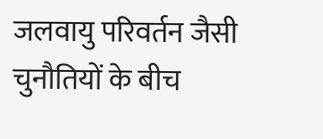जलवायु परिवर्तन जैसी चुनौतियों के बीच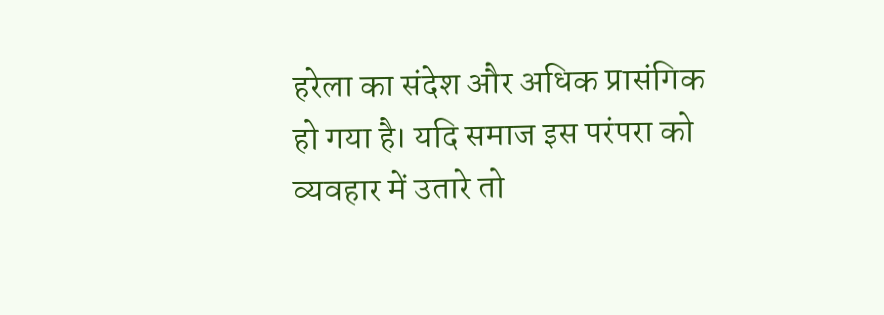हरेला का संदेश और अधिक प्रासंगिक हो गया है। यदि समाज इस परंपरा को व्यवहार में उतारे तो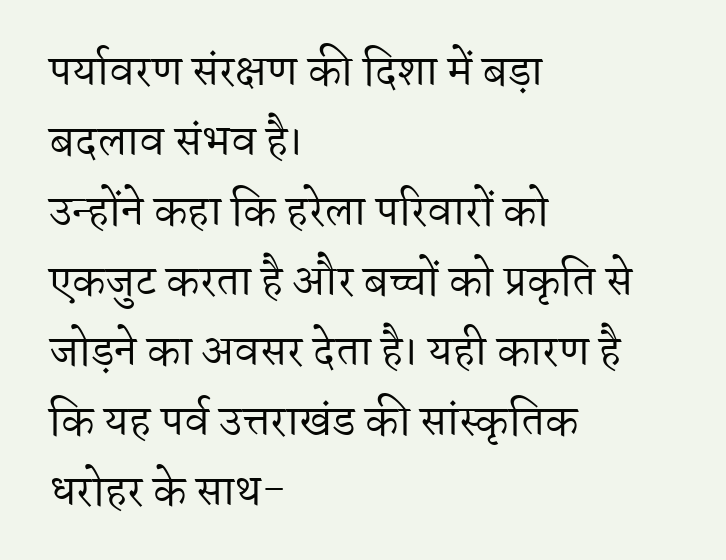पर्यावरण संरक्षण की दिशा में बड़ा बदलाव संभव है।
उन्होंने कहा कि हरेला परिवारों को एकजुट करता है और बच्चों को प्रकृति से जोड़ने का अवसर देता है। यही कारण है कि यह पर्व उत्तराखंड की सांस्कृतिक धरोहर के साथ-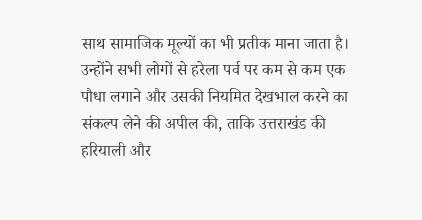साथ सामाजिक मूल्यों का भी प्रतीक माना जाता है।
उन्होंने सभी लोगों से हरेला पर्व पर कम से कम एक पौधा लगाने और उसकी नियमित देखभाल करने का संकल्प लेने की अपील की, ताकि उत्तराखंड की हरियाली और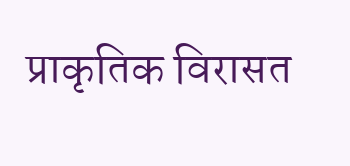प्राकृतिक विरासत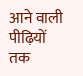आने वाली पीढ़ियों तक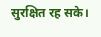सुरक्षित रह सके।